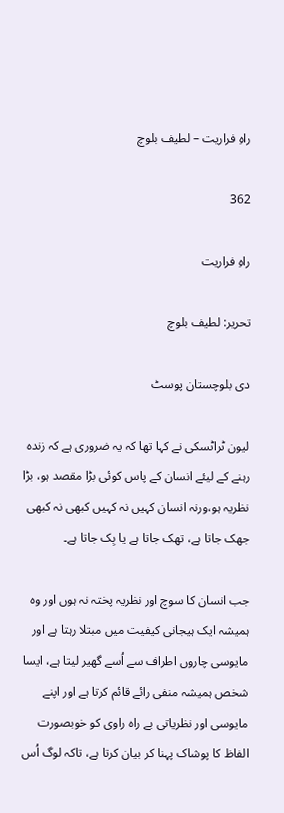راہِ فراریت – لطیف بلوچ

362

راہِ فراریت

تحریر: لطیف بلوچ

دی بلوچستان پوسٹ

لیون ٹراٹسکی نے کہا تھا کہ یہ ضروری ہے کہ زندہ رہنے کے لیئے انسان کے پاس کوئی بڑا مقصد ہو، بڑا نظریہ ہو،ورنہ انسان کہیں نہ کہیں کبھی نہ کبھی جھک جاتا ہے، تھک جاتا ہے یا بِک جاتا ہے۔

جب انسان کا سوچ اور نظریہ پختہ نہ ہوں اور وہ ہمیشہ ایک ہیجانی کیفیت میں مبتلا رہتا ہے اور مایوسی چاروں اطراف سے اُسے گھیر لیتا ہے، ایسا شخص ہمیشہ منفی رائے قائم کرتا ہے اور اپنے مایوسی اور نظریاتی بے راہ راوی کو خوبصورت الفاظ کا پوشاک پہنا کر بیان کرتا ہے، تاکہ لوگ اُس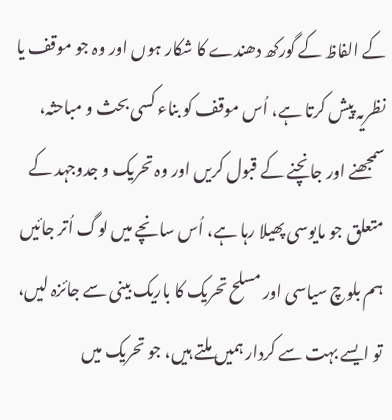کے الفاظ کے گورکھ دھندے کا شکار ہوں اور وہ جو موقف یا نظریہ پیش کرتا ہے، اُس موقف کو بناء کسی بحث و مباحثہ، سمجھنے اور جانچنے کے قبول کریں اور وہ تحریک و جدوجہد کے متعلق جو مایوسی پھیلا رہا ہے، اُس سانچے میں لوگ اُتر جائیں ہم بلوچ سیاسی اور مسلح تحریک کا باریک بینی سے جائزہ لیں، تو ایسے بہت سے کردار ہمیں ملتے ہیں، جو تحریک میں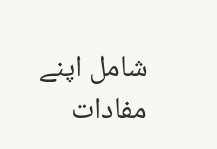شامل اپنے مفادات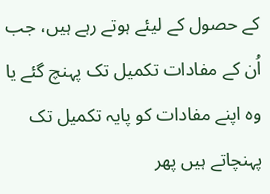کے حصول کے لیئے ہوتے رہے ہیں، جب اُن کے مفادات تکمیل تک پہنچ گئے یا وہ اپنے مفادات کو پایہ تکمیل تک پہنچاتے ہیں پھر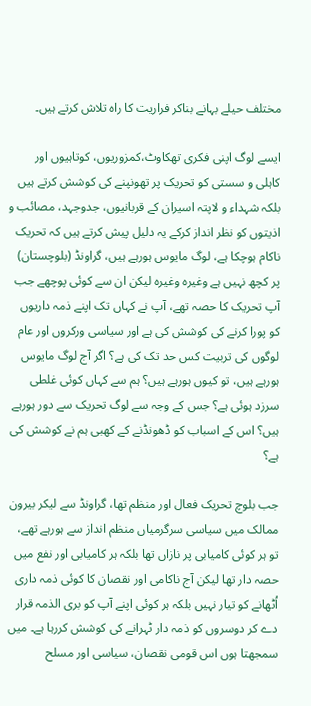مختلف حیلے بہانے بناکر فراریت کا راہ تلاش کرتے ہیں۔

ایسے لوگ اپنی فکری تھکاوٹ،کمزوریوں، کوتاہیوں اور کاہلی و سستی کو تحریک پر تھونپنے کی کوشش کرتے ہیں بلکہ شہداء و لاپتہ اسیران کے قربانیوں، جدوجہد، مصائب و اذیتوں کو نظر انداز کرکے یہ دلیل پیش کرتے ہیں کہ تحریک ناکام ہوچکا ہے، لوگ مایوس ہورہے ہیں، گراونڈ (بلوچستان) پر کچھ نہیں ہے وغیرہ وغیرہ لیکن ان سے کوئی پوچھے جب آپ تحریک کا حصہ تھے، آپ نے کہاں تک اپنے ذمہ داریوں کو پورا کرنے کی کوشش کی ہے اور سیاسی ورکروں اور عام لوگوں کی تربیت کس حد تک کی ہے؟ اگر آج لوگ مایوس ہورہے ہیں، تو کیوں ہورہے ہیں؟ ہم سے کہاں کوئی غلطی سرزد ہوئی ہے؟ جس کے وجہ سے لوگ تحریک سے دور ہورہے ہیں؟ اس کے اسباب کو ڈھونڈنے کے کھبی ہم نے کوشش کی ہے؟

جب بلوچ تحریک فعال اور منظم تھا، گراونڈ سے لیکر بیرون ممالک میں سیاسی سرگرمیاں منظم انداز سے ہورہے تھے، تو ہر کوئی کامیابی پر نازاں تھا بلکہ ہر کامیابی اور نفع میں حصہ دار تھا لیکن آج ناکامی اور نقصان کا کوئی ذمہ داری اُٹھانے کو تیار نہیں بلکہ ہر کوئی اپنے آپ کو بری الذمہ قرار دے کر دوسروں کو ذمہ دار ٹہرانے کی کوشش کررہا ہے۔ میں سمجھتا ہوں اس قومی نقصان، سیاسی اور مسلح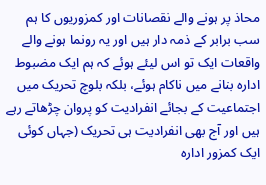محاذ پر ہونے والے نقصانات اور کمزوریوں کا ہم سب برابر کے ذمہ دار ہیں اور یہ رونما ہونے والے واقعات ایک تو اس لیئے ہوئے کہ ہم ایک مضبوط ادارہ بنانے میں ناکام ہوئے، بلکہ بلوچ تحریک میں اجتماعیت کے بجائے انفرادیت کو پروان چڑھاتے رہے ہیں اور آج بھی انفرادیت ہی تحریک (جہاں کوئی ایک کمزور ادارہ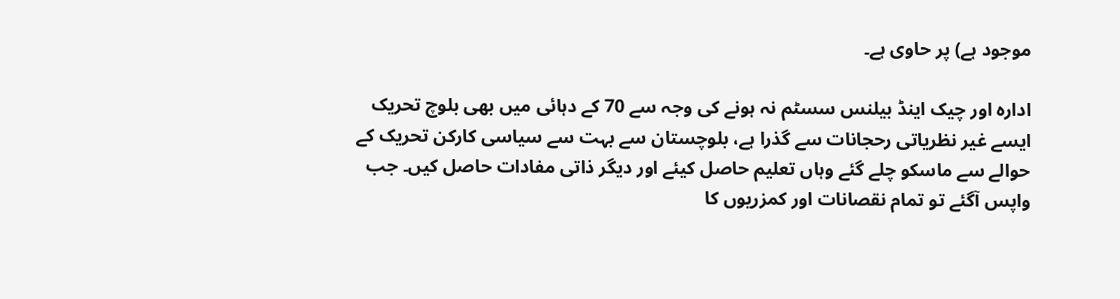موجود ہے) پر حاوی ہے۔

ادارہ اور چیک اینڈ بیلنس سسٹم نہ ہونے کی وجہ سے 70 کے دہائی میں بھی بلوچ تحریک ایسے غیر نظریاتی رحجانات سے گذرا ہے، بلوچستان سے بہت سے سیاسی کارکن تحریک کے حوالے سے ماسکو چلے گئے وہاں تعلیم حاصل کیئے اور دیگر ذاتی مفادات حاصل کیں۔ جب واپس آگئے تو تمام نقصانات اور کمزریوں کا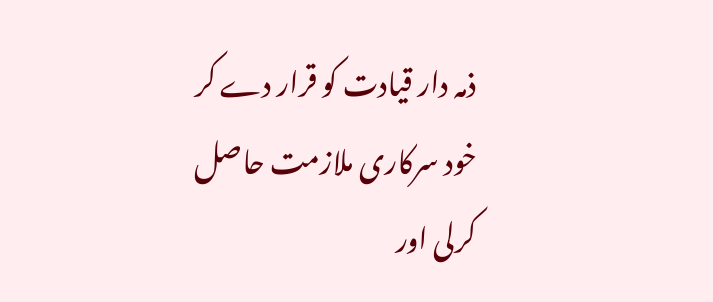ذمہ دار قیادت کو قرار دے کر خود سرکاری ملازمت حاصل کرلی اور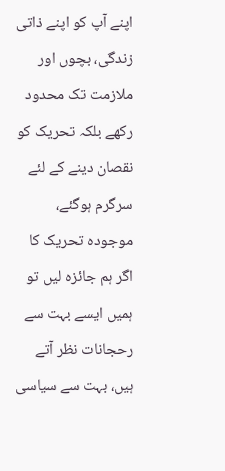اپنے آپ کو اپنے ذاتی زندگی، بچوں اور ملازمت تک محدود رکھے بلکہ تحریک کو نقصان دینے کے لئے سرگرم ہوگئے، موجودہ تحریک کا اگر ہم جائزہ لیں تو ہمیں ایسے بہت سے رحجانات نظر آتے ہیں، بہت سے سیاسی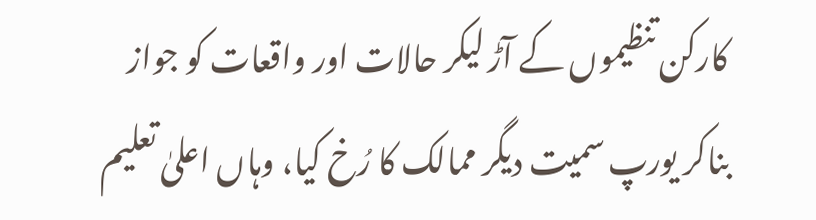کارکن تنظیموں کے آڑ لیکر حالات اور واقعات کو جواز بناکر یورپ سمیت دیگر ممالک کا رُخ کیا، وہاں اعلیٰ تعلیم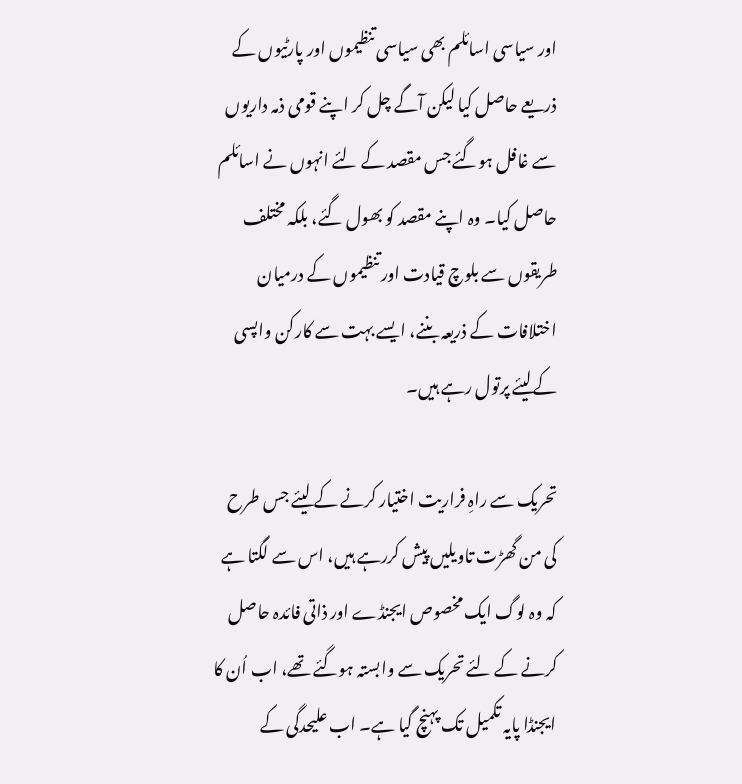اور سیاسی اسائلم بھی سیاسی تنظیموں اور پارٹیوں کے ذریعے حاصل کیا لیکن آگے چل کر اپنے قومی ذمہ داریوں سے غافل ہوگئے جس مقصد کے لئے انہوں نے اسائلم حاصل کیا۔ وہ اپنے مقصد کو بھول گئے، بلکہ مختلف طریقوں سے بلوچ قیادت اور تنظیموں کے درمیان اختلافات کے ذریعہ بننے، ایسے بہت سے کارکن واپسی کےلیئے پرتول رہے ہیں۔

تحریک سے راہِ فراریت اختیار کرنے کے لیئے جس طرح کی من گھڑت تاویلیں پیش کررہے ہیں، اس سے لگتا ہے کہ وہ لوگ ایک مخصوص ایجنڈے اور ذاتی فائدہ حاصل کرنے کے لئے تحریک سے وابستہ ہوگئے تھے، اب اُن کا ایجنڈا پایہ تکمیل تک پہنچ گیا ہے۔ اب علیحدگی کے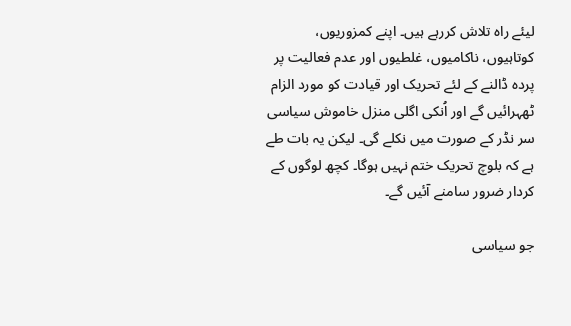لیئے راہ تلاش کررہے ہیں۔ اپنے کمزوریوں، کوتاہیوں، ناکامیوں، غلطیوں اور عدم فعالیت پر پردہ ڈالنے کے لئے تحریک اور قیادت کو مورد الزام ٹھہرائیں گے اور اُنکی اگلی منزل خاموش سیاسی سر نڈر کے صورت میں نکلے گی۔ لیکن یہ بات طے ہے کہ بلوچ تحریک ختم نہیں ہوگا۔ کچھ لوگوں کے کردار ضرور سامنے آئیں گے۔

جو سیاسی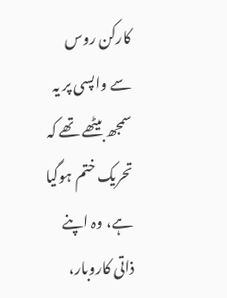کارکن روس سے واپسی پر یہ سمجھ بیٹھے تھے کہ تحریک ختم ہوگیا ہے، وہ اپنے ذاتی کاروبار،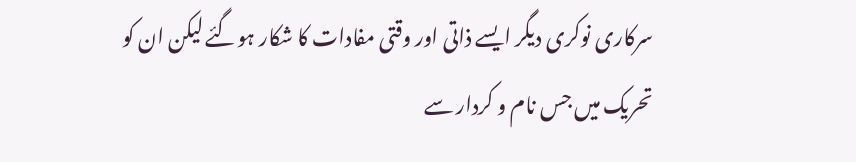سرکاری نوکری دیگر ایسے ذاتی اور وقتی مفادات کا شکار ہوگئے لیکن ان کو تحریک میں جس نام و کردار سے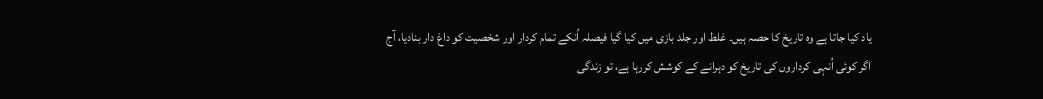یاد کیا جاتا ہے وہ تاریخ کا حصہ ہیں۔ غلط اور جلد بازی میں کیا گیا فیصلہ اُنکے تمام کردار اور شخصیت کو داغ دار بنادیا، آج اگر کوئی اُنہی کرداروں کی تاریخ کو دہرانے کے کوشش کررہا ہے، تو زندگی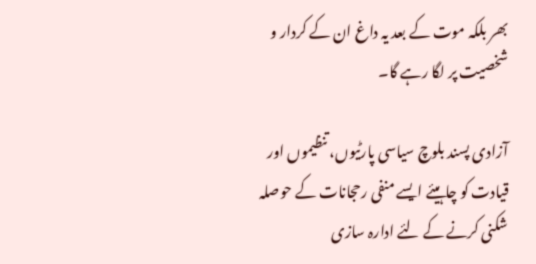بھر بلکہ موت کے بعد یہ داغ ان کے کردار و شخصیت پر لگا رہے گا۔

آزادی پسند بلوچ سیاسی پارٹیوں، تنظیموں اور قیادت کو چاہیئے ایسے منفی رحجانات کے حوصلہ شکنی کرنے کے لئے ادارہ سازی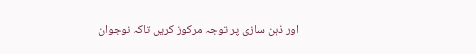اور ذہن سازی پر توجہ مرکوز کریں تاکہ نوجوان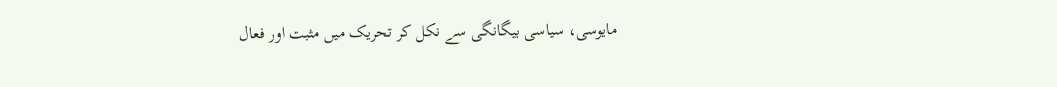مایوسی، سیاسی بیگانگی سے نکل کر تحریک میں مثبت اور فعال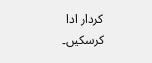کردار ادا کرسکیں۔